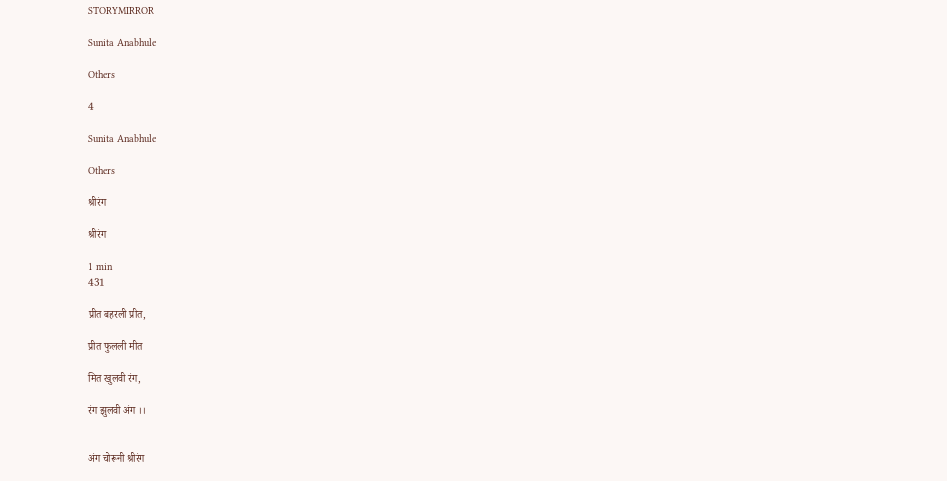STORYMIRROR

Sunita Anabhule

Others

4

Sunita Anabhule

Others

श्रीरंग

श्रीरंग

1 min
431

प्रीत बहरली प्रीत,

प्रीत फुलली मीत

मित खुलवी रंग,

रंग झुलवी अंग ।।


अंग चोरूनी श्रीरंग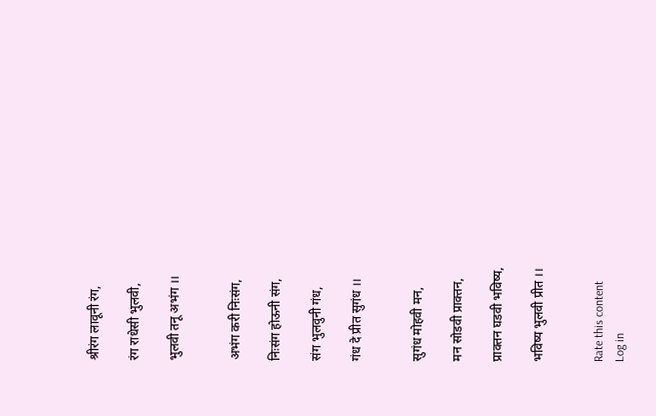श्रीरंग लावूनी रंग,

रंग राधेसी भुलवी,

भुलवी तनू अभंग ।।


अभंग करी निःसंग,

निःसंग होऊनी संग,

संग भुलवुनी गंध,

गंध दे प्रीत सुगंध ।।


सुगंध मोहवी मन,

मन सोडवी प्राक्तन,

प्राक्तन घडवी भविष्य,

भविष्य भुलवी प्रीत ।।


Rate this content
Log in